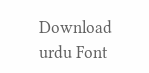Download urdu Font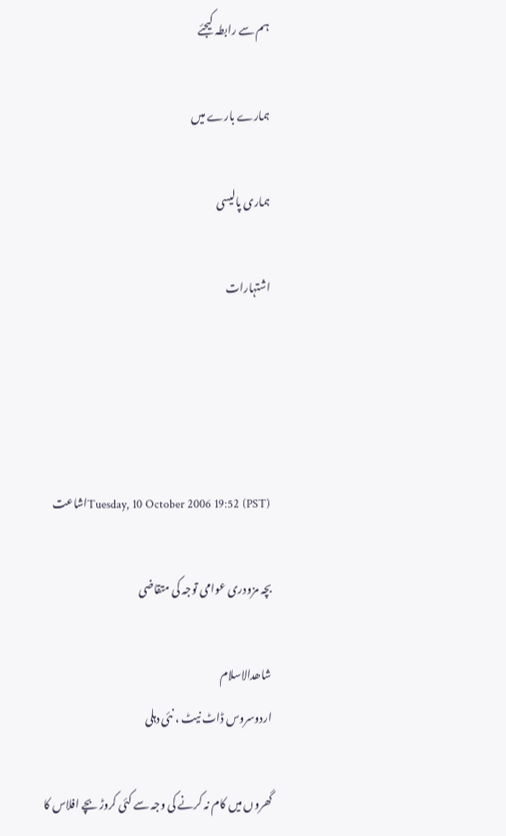ہم سے رابطہ کیجئے

ہمارے بارے میں

ہماری پالیسی

اشتہارات




Tuesday, 10 October 2006 19:52 (PST)اشاعت

بچہ مزودری عوامی توجہ کی متقاضی

شاھدالاسلام
اردوسروس ڈاٹ نیٹ ، نئی دہلی

گھروں میں کام نہ کرنے کی وجہ سے کئی کروڑ بچے افلاس کا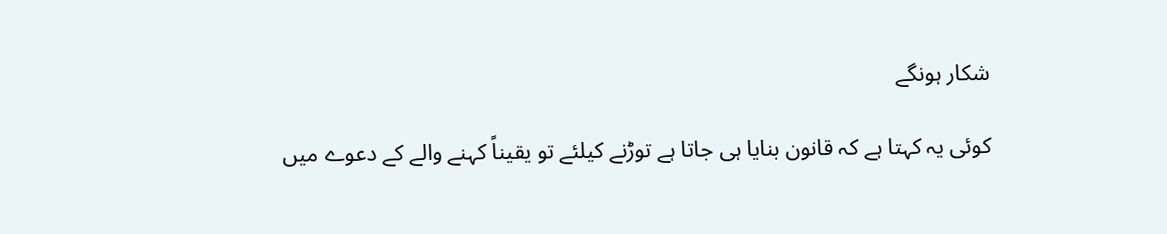شکار ہونگے

کوئی یہ کہتا ہے کہ قانون بنایا ہی جاتا ہے توڑنے کیلئے تو یقیناً کہنے والے کے دعوے میں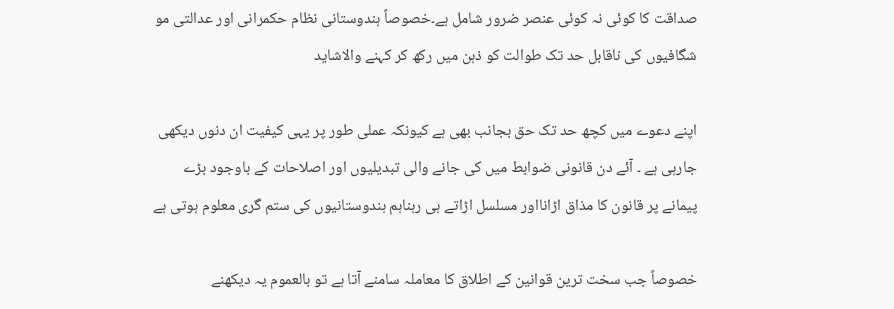صداقت کا کوئی نہ کوئی عنصر ضرور شامل ہے۔خصوصاً ہندوستانی نظام حکمرانی اور عدالتی مو شگافیوں کی ناقابل حد تک طوالت کو ذہن میں رکھ کر کہنے والاشاید

اپنے دعوے میں کچھ حد تک حق بجانب بھی ہے کیونکہ عملی طور پر یہی کیفیت ان دنوں دیکھی جارہی ہے ۔ آئے دن قانونی ضوابط میں کی جانے والی تبدیلیوں اور اصلاحات کے باوجود بڑے پیمانے پر قانون کا مذاق اڑانااور مسلسل اڑاتے ہی رہناہم ہندوستانیوں کی ستم گری معلوم ہوتی ہے

خصوصاً جب سخت ترین قوانین کے اطلاق کا معاملہ سامنے آتا ہے تو بالعموم یہ دیکھنے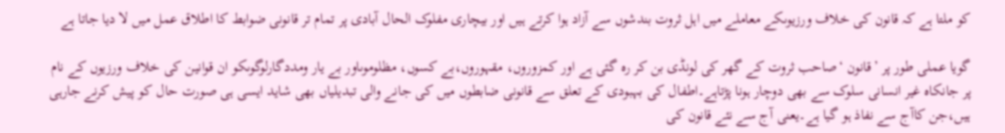کو ملتا ہے کہ قانون کی خلاف ورزیوںکے معاملے میں اہل ثروت بندشوں سے آزاد ہوا کرتے ہیں اور بیچاری مفلوک الحال آبادی پر تمام تر قانونی ضوابط کا اطلاق عمل میں لا دیا جاتا ہے

گویا عملی طور پر ’قانون ‘صاحب ثروت کے گھر کی لونڈی بن کر رہ گئی ہے اور کمزوروں، مقہوروں،بے کسوں، مظلوموںاور بے یار ومددگارلوگوںکو ان قوانین کی خلاف ورزیوں کے نام پر جانکاہ غیر انسانی سلوک سے بھی دوچار ہونا پڑتاہے۔اطفال کی بہبودی کے تعلق سے قانونی ضابطوں میں کی جانے والی تبدیلیاں بھی شاید ایسی ہی صورت حال کو پیش کرنے جارہی ہیں،جن کاآج سے نفاذ ہو گیا ہے۔یعنی آج سے نئے قانون کی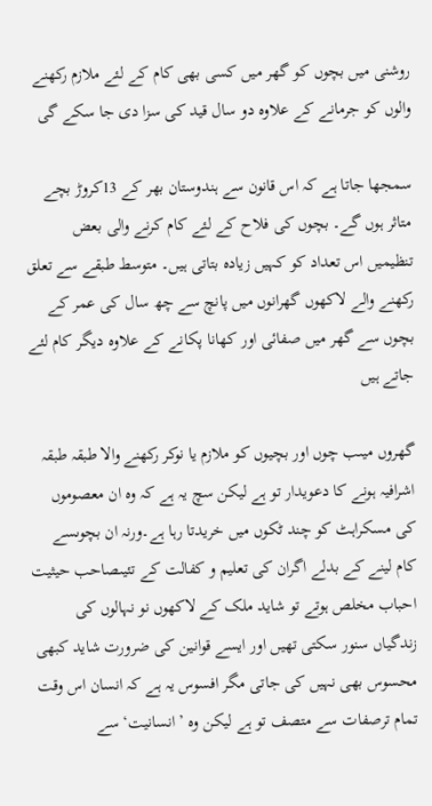روشنی میں بچوں کو گھر میں کسی بھی کام کے لئے ملازم رکھنے والوں کو جرمانے کے علاوہ دو سال قید کی سزا دی جا سکے گی

سمجھا جاتا ہے کہ اس قانون سے ہندوستان بھر کے 13کروڑ بچے متاثر ہوں گے۔ بچوں کی فلاح کے لئے کام کرنے والی بعض تنظیمیں اس تعداد کو کہیں زیادہ بتاتی ہیں۔ متوسط طبقے سے تعلق رکھنے والے لاکھوں گھرانوں میں پانچ سے چھ سال کی عمر کے بچوں سے گھر میں صفائی اور کھانا پکانے کے علاوہ دیگر کام لئے جاتے ہیں

گھروں میںب چوں اور بچیوں کو ملازم یا نوکر رکھنے والا طبقہ طبقہ اشرافیہ ہونے کا دعویدار تو ہے لیکن سچ یہ ہے کہ وہ ان معصوموں کی مسکراہٹ کو چند ٹکوں میں خریدتا رہا ہے۔ورنہ ان بچوںسے کام لینے کے بدلے اگران کی تعلیم و کفالت کے تئیںصاحب حیثیت احباب مخلص ہوتے تو شاید ملک کے لاکھوں نو نہالوں کی زندگیاں سنور سکتی تھیں اور ایسے قوانین کی ضرورت شاید کبھی محسوس بھی نہیں کی جاتی مگر افسوس یہ ہے کہ انسان اس وقت تمام ترصفات سے متصف تو ہے لیکن وہ ’انسانیت‘ سے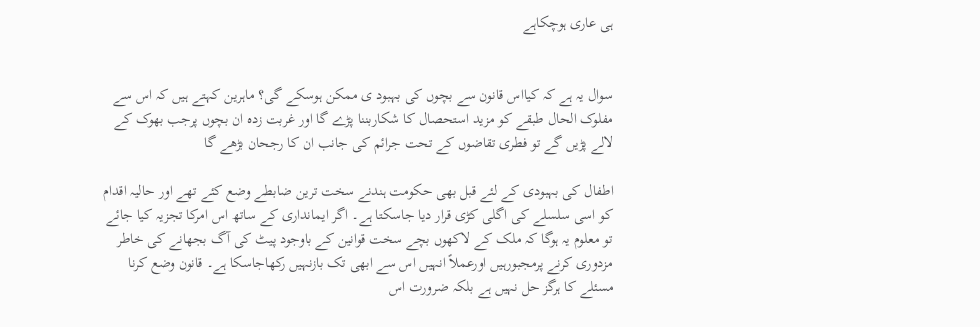ہی عاری ہوچکاہے


سوال یہ ہے کہ کیااس قانون سے بچوں کی بہبود ی ممکن ہوسکے گی؟ ماہرین کہتے ہیں کہ اس سے مفلوک الحال طبقے کو مزید استحصال کا شکاربننا پڑے گا اور غربت زدہ ان بچوں پرجب بھوک کے لالے پڑیں گے تو فطری تقاضوں کے تحت جرائم کی جانب ان کا رجحان بڑھے گا

اطفال کی بہبودی کے لئے قبل بھی حکومت ہندنے سخت ترین ضابطے وضع کئے تھے اور حالیہ اقدام کو اسی سلسلے کی اگلی کڑی قرار دیا جاسکتا ہے۔ اگر ایمانداری کے ساتھ اس امرکا تجزیہ کیا جائے تو معلوم یہ ہوگا کہ ملک کے لاکھوں بچے سخت قوانین کے باوجود پیٹ کی آگ بجھانے کی خاطر مزدوری کرنے پرمجبورہیں اورعملاً انہیں اس سے ابھی تک بازنہیں رکھاجاسکا ہے۔ قانون وضع کرنا مسئلے کا ہرگز حل نہیں ہے بلکہ ضرورت اس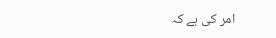امر کی ہے کہ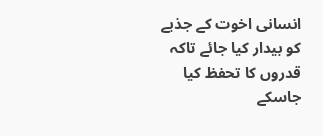انسانی اخوت کے جذبے کو بیدار کیا جائے تاکہ قدروں کا تحفظ کیا جاسکے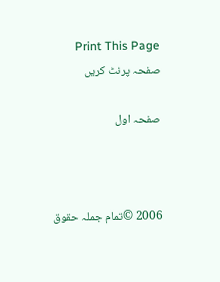Print This Page صفحہ پرنٹ کریں

صفحہ اول



2006 ©تمام جملہ حقوق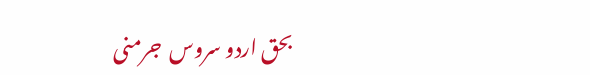بحق اردو سروس  جرمنی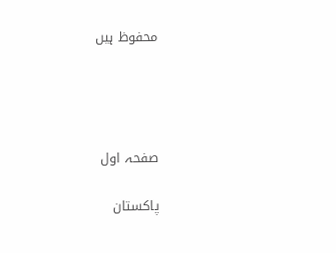محفوظ ہیں




صفحہ اول

پاکستان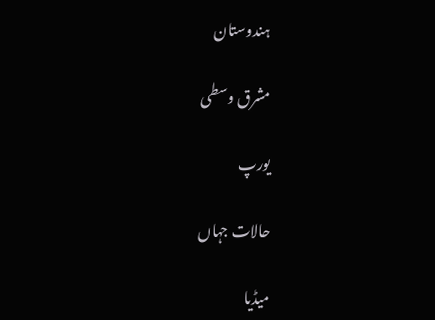ہندوستان

مشرق وسطی

یورپ

حالات جہاں

میڈیا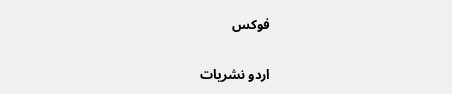فوکس

اردو نشریات